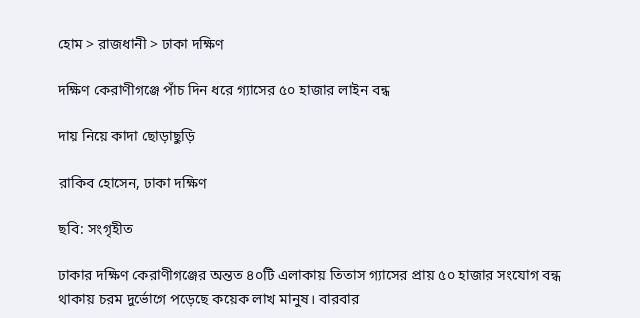হোম > রাজধানী > ঢাকা দক্ষিণ

দক্ষিণ কেরাণীগঞ্জে পাঁচ দিন ধরে গ্যাসের ৫০ হাজার লাইন বন্ধ

দায় নিয়ে কাদা ছোড়াছুড়ি

রাকিব হোসেন, ঢাকা দক্ষিণ

ছবি: সংগৃহীত

ঢাকার দক্ষিণ কেরাণীগঞ্জের অন্তত ৪০টি এলাকায় তিতাস গ্যাসের প্রায় ৫০ হাজার সংযোগ বন্ধ থাকায় চরম দুর্ভোগে পড়েছে কয়েক লাখ মানুষ। বারবার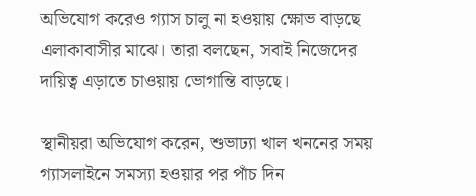অভিযোগ করেও গ্যাস চালু না হওয়ায় ক্ষোভ বাড়ছে এলাকাবাসীর মাঝে। তারা বলছেন, সবাই নিজেদের দায়িত্ব এড়াতে চাওয়ায় ভোগান্তি বাড়ছে।

স্থানীয়রা অভিযোগ করেন, শুভাঢ্যা খাল খননের সময় গ্যাসলাইনে সমস্যা হওয়ার পর পাঁচ দিন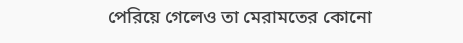পেরিয়ে গেলেও তা মেরামতের কোনো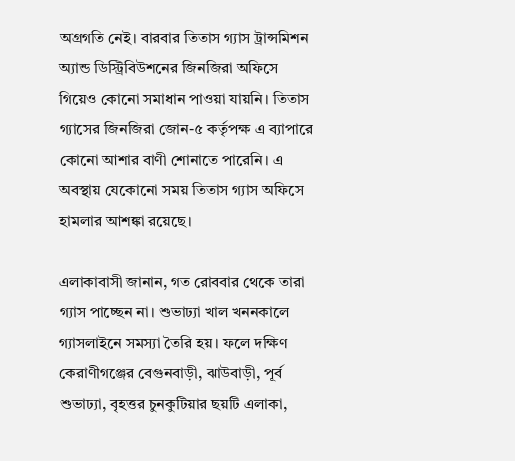অগ্রগতি নেই। বারবার তিতাস গ্যাস ট্রান্সমিশন অ্যান্ড ডিস্ট্রিবিউশনের জিনজিরা অফিসে গিয়েও কোনো সমাধান পাওয়া যায়নি। তিতাস গ্যাসের জিনজিরা জোন-৫ কর্তৃপক্ষ এ ব্যাপারে কোনো আশার বাণী শোনাতে পারেনি। এ অবস্থায় যেকোনো সময় তিতাস গ্যাস অফিসে হামলার আশঙ্কা রয়েছে।

এলাকাবাসী জানান, গত রোববার থেকে তারা গ্যাস পাচ্ছেন না। শুভাঢ্যা খাল খননকালে গ্যাসলাইনে সমস্যা তৈরি হয়। ফলে দক্ষিণ কেরাণীগঞ্জের বেগুনবাড়ী, ঝাউবাড়ী, পূর্ব শুভাঢ্যা, বৃহত্তর চুনকুটিয়ার ছয়টি এলাকা,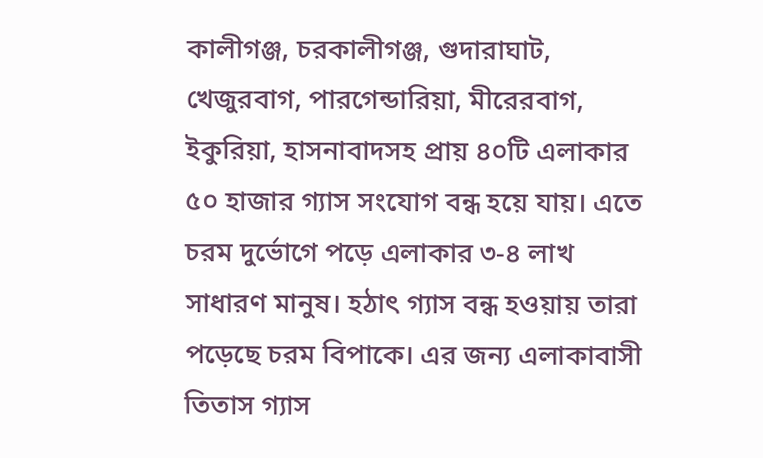কালীগঞ্জ, চরকালীগঞ্জ, গুদারাঘাট, খেজুরবাগ, পারগেন্ডারিয়া, মীরেরবাগ, ইকুরিয়া, হাসনাবাদসহ প্রায় ৪০টি এলাকার ৫০ হাজার গ্যাস সংযোগ বন্ধ হয়ে যায়। এতে চরম দুর্ভোগে পড়ে এলাকার ৩-৪ লাখ সাধারণ মানুষ। হঠাৎ গ্যাস বন্ধ হওয়ায় তারা পড়েছে চরম বিপাকে। এর জন্য এলাকাবাসী তিতাস গ্যাস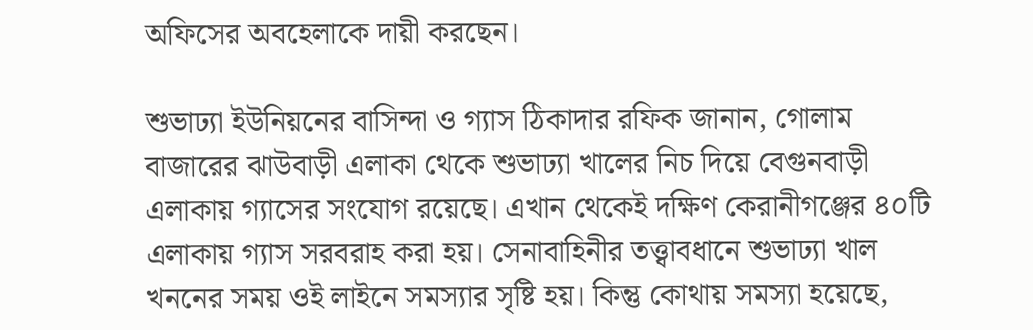অফিসের অবহেলাকে দায়ী করছেন।

শুভাঢ্যা ইউনিয়নের বাসিন্দা ও গ্যাস ঠিকাদার রফিক জানান, গোলাম বাজারের ঝাউবাড়ী এলাকা থেকে শুভাঢ্যা খালের নিচ দিয়ে বেগুনবাড়ী এলাকায় গ্যাসের সংযোগ রয়েছে। এখান থেকেই দক্ষিণ কেরানীগঞ্জের ৪০টি এলাকায় গ্যাস সরবরাহ করা হয়। সেনাবাহিনীর তত্ত্বাবধানে শুভাঢ্যা খাল খননের সময় ওই লাইনে সমস্যার সৃষ্টি হয়। কিন্তু কোথায় সমস্যা হয়েছে,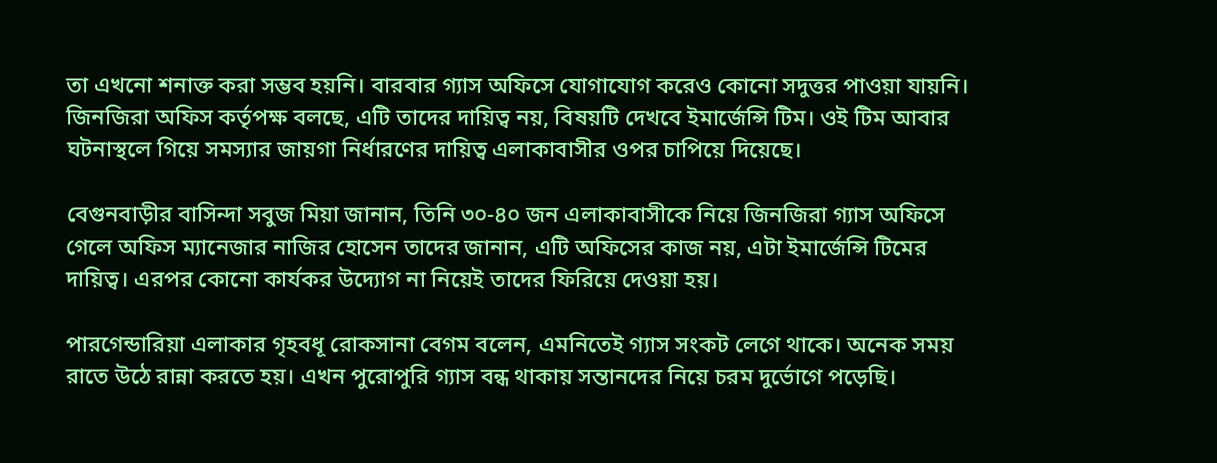তা এখনো শনাক্ত করা সম্ভব হয়নি। বারবার গ্যাস অফিসে যোগাযোগ করেও কোনো সদুত্তর পাওয়া যায়নি। জিনজিরা অফিস কর্তৃপক্ষ বলছে, এটি তাদের দায়িত্ব নয়, বিষয়টি দেখবে ইমার্জেন্সি টিম। ওই টিম আবার ঘটনাস্থলে গিয়ে সমস্যার জায়গা নির্ধারণের দায়িত্ব এলাকাবাসীর ওপর চাপিয়ে দিয়েছে।

বেগুনবাড়ীর বাসিন্দা সবুজ মিয়া জানান, তিনি ৩০-৪০ জন এলাকাবাসীকে নিয়ে জিনজিরা গ্যাস অফিসে গেলে অফিস ম্যানেজার নাজির হোসেন তাদের জানান, এটি অফিসের কাজ নয়, এটা ইমার্জেন্সি টিমের দায়িত্ব। এরপর কোনো কার্যকর উদ্যোগ না নিয়েই তাদের ফিরিয়ে দেওয়া হয়।

পারগেন্ডারিয়া এলাকার গৃহবধূ রোকসানা বেগম বলেন, এমনিতেই গ্যাস সংকট লেগে থাকে। অনেক সময় রাতে উঠে রান্না করতে হয়। এখন পুরোপুরি গ্যাস বন্ধ থাকায় সন্তানদের নিয়ে চরম দুর্ভোগে পড়েছি।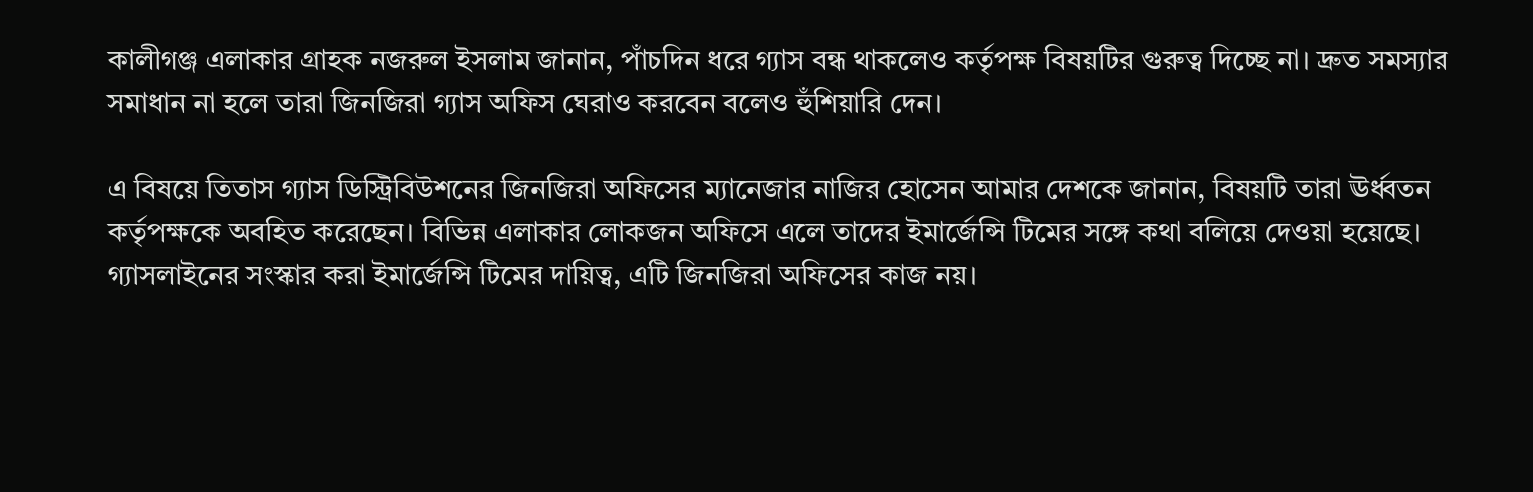কালীগঞ্জ এলাকার গ্রাহক নজরুল ইসলাম জানান, পাঁচদিন ধরে গ্যাস বন্ধ থাকলেও কর্তৃপক্ষ বিষয়টির গুরুত্ব দিচ্ছে না। দ্রুত সমস্যার সমাধান না হলে তারা জিনজিরা গ্যাস অফিস ঘেরাও করবেন বলেও হুঁশিয়ারি দেন।

এ বিষয়ে তিতাস গ্যাস ডিস্ট্রিবিউশনের জিনজিরা অফিসের ম্যানেজার নাজির হোসেন আমার দেশকে জানান, বিষয়টি তারা ঊর্ধ্বতন কর্তৃপক্ষকে অবহিত করেছেন। বিভিন্ন এলাকার লোকজন অফিসে এলে তাদের ইমার্জেন্সি টিমের সঙ্গে কথা বলিয়ে দেওয়া হয়েছে। গ্যাসলাইনের সংস্কার করা ইমার্জেন্সি টিমের দায়িত্ব, এটি জিনজিরা অফিসের কাজ নয়।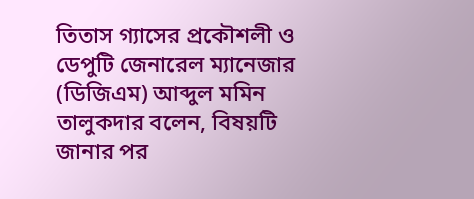তিতাস গ্যাসের প্রকৌশলী ও ডেপুটি জেনারেল ম্যানেজার (ডিজিএম) আব্দুল মমিন তালুকদার বলেন, বিষয়টি জানার পর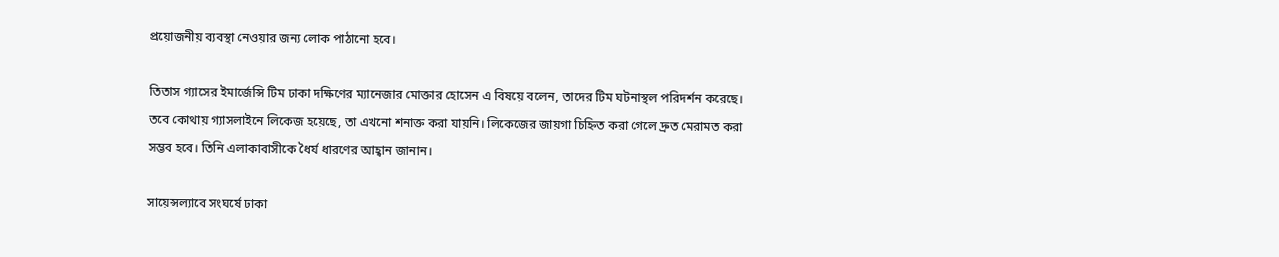প্রয়োজনীয় ব্যবস্থা নেওয়ার জন্য লোক পাঠানো হবে।

তিতাস গ্যাসের ইমার্জেন্সি টিম ঢাকা দক্ষিণের ম্যানেজার মোক্তার হোসেন এ বিষয়ে বলেন, তাদের টিম ঘটনাস্থল পরিদর্শন করেছে। তবে কোথায় গ্যাসলাইনে লিকেজ হয়েছে, তা এখনো শনাক্ত করা যায়নি। লিকেজের জায়গা চিহ্নিত করা গেলে দ্রুত মেরামত করা সম্ভব হবে। তিনি এলাকাবাসীকে ধৈর্য ধারণের আহ্বান জানান।

সায়েন্সল্যাবে সংঘর্ষে ঢাকা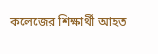কলেজের শিক্ষার্থী আহত